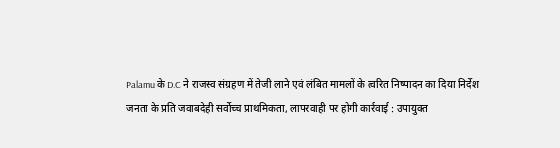Palamu के D.C ने राजस्व संग्रहण में तेजी लाने एवं लंबित मामलों के त्वरित निष्पादन का दिया निर्देश
जनता के प्रति जवाबदेही सर्वोच्च प्राथमिकता, लापरवाही पर होगी कार्रवाई : उपायुक्त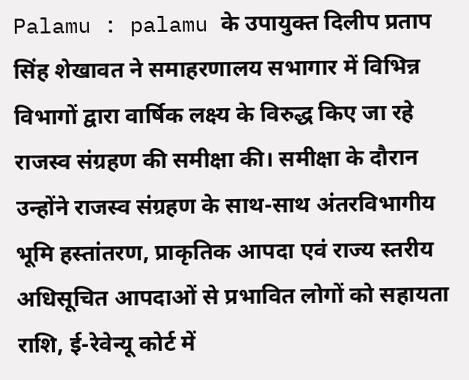Palamu : palamu के उपायुक्त दिलीप प्रताप सिंह शेखावत ने समाहरणालय सभागार में विभिन्न विभागों द्वारा वार्षिक लक्ष्य के विरुद्ध किए जा रहे राजस्व संग्रहण की समीक्षा की। समीक्षा के दौरान उन्होंने राजस्व संग्रहण के साथ-साथ अंतरविभागीय भूमि हस्तांतरण, प्राकृतिक आपदा एवं राज्य स्तरीय अधिसूचित आपदाओं से प्रभावित लोगों को सहायता राशि, ई-रेवेन्यू कोर्ट में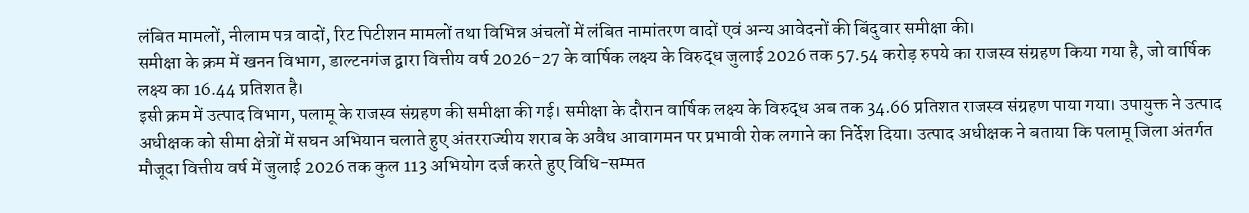लंबित मामलों, नीलाम पत्र वादों, रिट पिटीशन मामलों तथा विभिन्न अंचलों में लंबित नामांतरण वादों एवं अन्य आवेदनों की बिंदुवार समीक्षा की।
समीक्षा के क्रम में खनन विभाग, डाल्टनगंज द्वारा वित्तीय वर्ष 2026-27 के वार्षिक लक्ष्य के विरुद्ध जुलाई 2026 तक 57.54 करोड़ रुपये का राजस्व संग्रहण किया गया है, जो वार्षिक लक्ष्य का 16.44 प्रतिशत है।
इसी क्रम में उत्पाद विभाग, पलामू के राजस्व संग्रहण की समीक्षा की गई। समीक्षा के दौरान वार्षिक लक्ष्य के विरुद्ध अब तक 34.66 प्रतिशत राजस्व संग्रहण पाया गया। उपायुक्त ने उत्पाद अधीक्षक को सीमा क्षेत्रों में सघन अभियान चलाते हुए अंतरराज्यीय शराब के अवैध आवागमन पर प्रभावी रोक लगाने का निर्देश दिया। उत्पाद अधीक्षक ने बताया कि पलामू जिला अंतर्गत मौजूदा वित्तीय वर्ष में जुलाई 2026 तक कुल 113 अभियोग दर्ज करते हुए विधि-सम्मत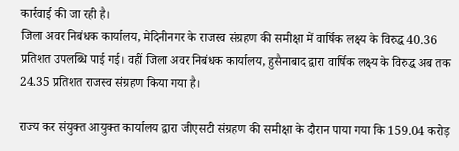कार्रवाई की जा रही है।
जिला अवर निबंधक कार्यालय, मेदिनीनगर के राजस्व संग्रहण की समीक्षा में वार्षिक लक्ष्य के विरुद्ध 40.36 प्रतिशत उपलब्धि पाई गई। वहीं जिला अवर निबंधक कार्यालय, हुसैनाबाद द्वारा वार्षिक लक्ष्य के विरुद्ध अब तक 24.35 प्रतिशत राजस्व संग्रहण किया गया है।

राज्य कर संयुक्त आयुक्त कार्यालय द्वारा जीएसटी संग्रहण की समीक्षा के दौरान पाया गया कि 159.04 करोड़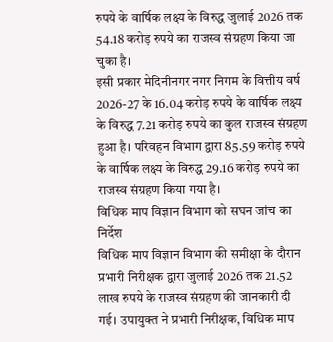रुपये के वार्षिक लक्ष्य के विरुद्ध जुलाई 2026 तक 54.18 करोड़ रुपये का राजस्व संग्रहण किया जा चुका है।
इसी प्रकार मेदिनीनगर नगर निगम के वित्तीय वर्ष 2026-27 के 16.04 करोड़ रुपये के वार्षिक लक्ष्य के विरुद्ध 7.21 करोड़ रुपये का कुल राजस्व संग्रहण हुआ है। परिवहन विभाग द्वारा 85.59 करोड़ रुपये के वार्षिक लक्ष्य के विरुद्ध 29.16 करोड़ रुपये का राजस्व संग्रहण किया गया है।
विधिक माप विज्ञान विभाग को सघन जांच का निर्देश
विधिक माप विज्ञान विभाग की समीक्षा के दौरान प्रभारी निरीक्षक द्वारा जुलाई 2026 तक 21.52 लाख रुपये के राजस्व संग्रहण की जानकारी दी गई। उपायुक्त ने प्रभारी निरीक्षक, विधिक माप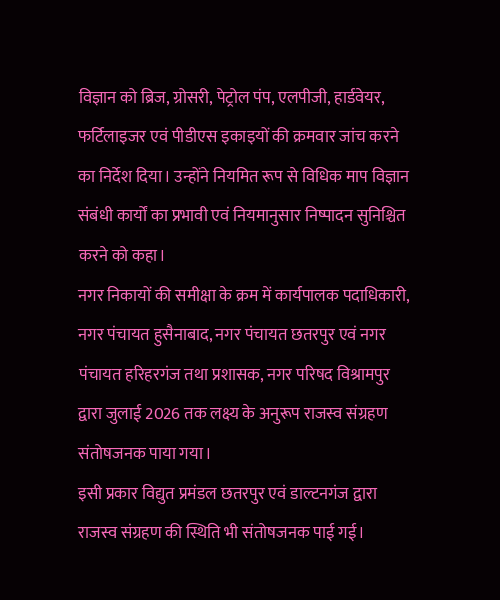विज्ञान को ब्रिज, ग्रोसरी, पेट्रोल पंप, एलपीजी, हार्डवेयर, फर्टिलाइजर एवं पीडीएस इकाइयों की क्रमवार जांच करने का निर्देश दिया। उन्होंने नियमित रूप से विधिक माप विज्ञान संबंधी कार्यों का प्रभावी एवं नियमानुसार निष्पादन सुनिश्चित करने को कहा।
नगर निकायों की समीक्षा के क्रम में कार्यपालक पदाधिकारी, नगर पंचायत हुसैनाबाद, नगर पंचायत छतरपुर एवं नगर पंचायत हरिहरगंज तथा प्रशासक, नगर परिषद विश्रामपुर द्वारा जुलाई 2026 तक लक्ष्य के अनुरूप राजस्व संग्रहण संतोषजनक पाया गया।
इसी प्रकार विद्युत प्रमंडल छतरपुर एवं डाल्टनगंज द्वारा राजस्व संग्रहण की स्थिति भी संतोषजनक पाई गई।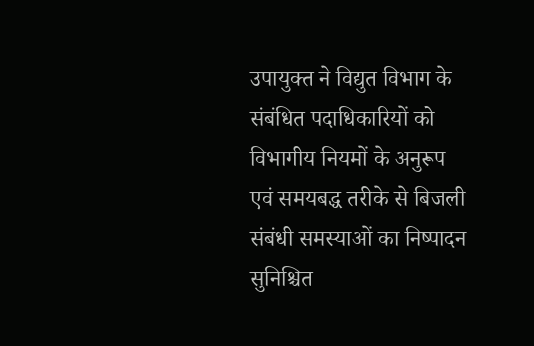उपायुक्त ने विद्युत विभाग के संबंधित पदाधिकारियों को विभागीय नियमों के अनुरूप एवं समयबद्ध तरीके से बिजली संबंधी समस्याओं का निष्पादन सुनिश्चित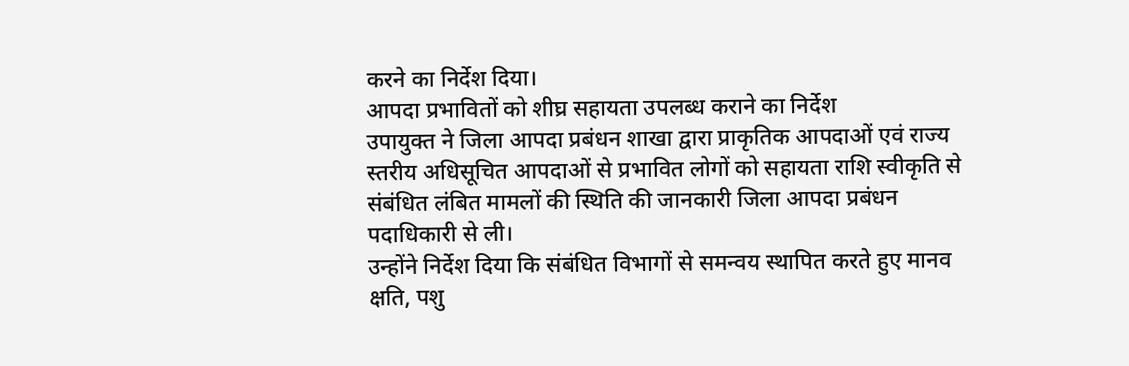करने का निर्देश दिया।
आपदा प्रभावितों को शीघ्र सहायता उपलब्ध कराने का निर्देश
उपायुक्त ने जिला आपदा प्रबंधन शाखा द्वारा प्राकृतिक आपदाओं एवं राज्य स्तरीय अधिसूचित आपदाओं से प्रभावित लोगों को सहायता राशि स्वीकृति से संबंधित लंबित मामलों की स्थिति की जानकारी जिला आपदा प्रबंधन पदाधिकारी से ली।
उन्होंने निर्देश दिया कि संबंधित विभागों से समन्वय स्थापित करते हुए मानव क्षति, पशु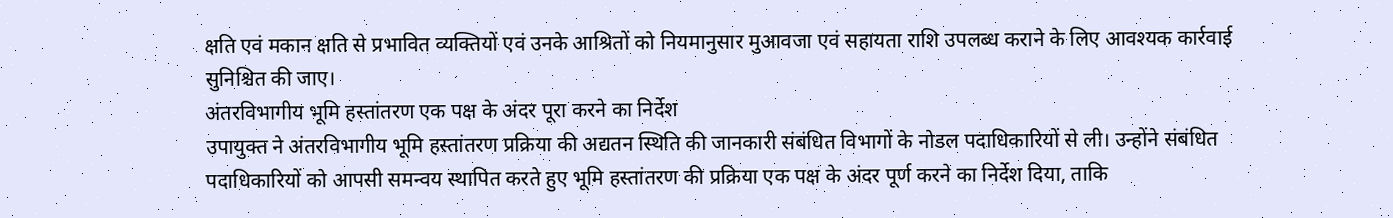क्षति एवं मकान क्षति से प्रभावित व्यक्तियों एवं उनके आश्रितों को नियमानुसार मुआवजा एवं सहायता राशि उपलब्ध कराने के लिए आवश्यक कार्रवाई सुनिश्चित की जाए।
अंतरविभागीय भूमि हस्तांतरण एक पक्ष के अंदर पूरा करने का निर्देश
उपायुक्त ने अंतरविभागीय भूमि हस्तांतरण प्रक्रिया की अद्यतन स्थिति की जानकारी संबंधित विभागों के नोडल पदाधिकारियों से ली। उन्होंने संबंधित पदाधिकारियों को आपसी समन्वय स्थापित करते हुए भूमि हस्तांतरण की प्रक्रिया एक पक्ष के अंदर पूर्ण करने का निर्देश दिया, ताकि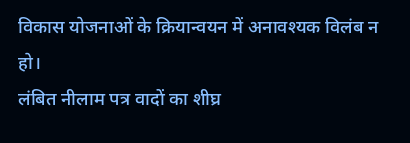विकास योजनाओं के क्रियान्वयन में अनावश्यक विलंब न हो।
लंबित नीलाम पत्र वादों का शीघ्र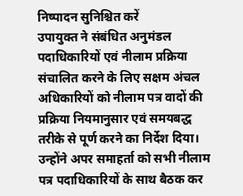निष्पादन सुनिश्चित करें
उपायुक्त ने संबंधित अनुमंडल पदाधिकारियों एवं नीलाम प्रक्रिया संचालित करने के लिए सक्षम अंचल अधिकारियों को नीलाम पत्र वादों की प्रक्रिया नियमानुसार एवं समयबद्ध तरीके से पूर्ण करने का निर्देश दिया।
उन्होंने अपर समाहर्ता को सभी नीलाम पत्र पदाधिकारियों के साथ बैठक कर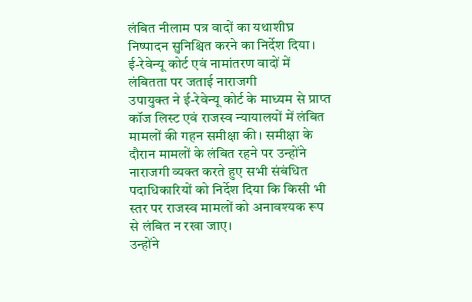लंबित नीलाम पत्र वादों का यथाशीघ्र निष्पादन सुनिश्चित करने का निर्देश दिया।
ई-रेवेन्यू कोर्ट एवं नामांतरण वादों में लंबितता पर जताई नाराजगी
उपायुक्त ने ई-रेवेन्यू कोर्ट के माध्यम से प्राप्त कॉज लिस्ट एवं राजस्व न्यायालयों में लंबित मामलों की गहन समीक्षा की। समीक्षा के दौरान मामलों के लंबित रहने पर उन्होंने नाराजगी व्यक्त करते हुए सभी संबंधित पदाधिकारियों को निर्देश दिया कि किसी भी स्तर पर राजस्व मामलों को अनावश्यक रूप से लंबित न रखा जाए।
उन्होंने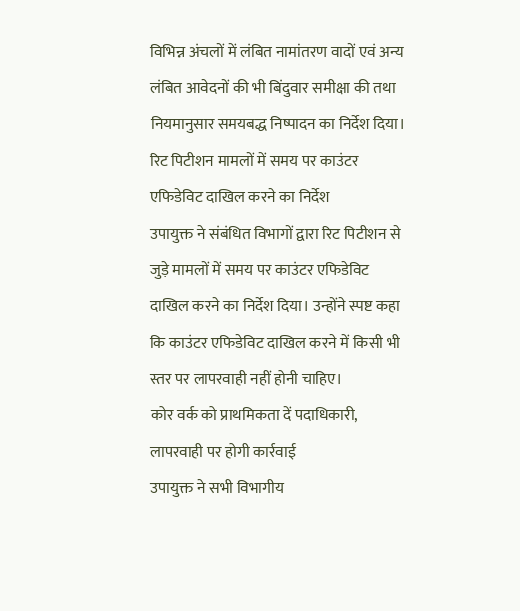विभिन्न अंचलों में लंबित नामांतरण वादों एवं अन्य लंबित आवेदनों की भी बिंदुवार समीक्षा की तथा नियमानुसार समयबद्ध निष्पादन का निर्देश दिया।
रिट पिटीशन मामलों में समय पर काउंटर एफिडेविट दाखिल करने का निर्देश
उपायुक्त ने संबंधित विभागों द्वारा रिट पिटीशन से जुड़े मामलों में समय पर काउंटर एफिडेविट दाखिल करने का निर्देश दिया। उन्होंने स्पष्ट कहा कि काउंटर एफिडेविट दाखिल करने में किसी भी स्तर पर लापरवाही नहीं होनी चाहिए।
कोर वर्क को प्राथमिकता दें पदाधिकारी, लापरवाही पर होगी कार्रवाई
उपायुक्त ने सभी विभागीय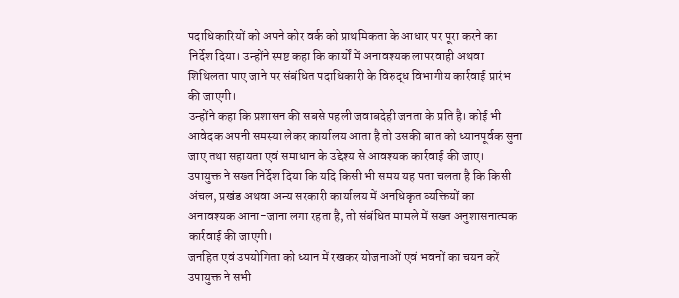पदाधिकारियों को अपने कोर वर्क को प्राथमिकता के आधार पर पूरा करने का निर्देश दिया। उन्होंने स्पष्ट कहा कि कार्यों में अनावश्यक लापरवाही अथवा शिथिलता पाए जाने पर संबंधित पदाधिकारी के विरुद्ध विभागीय कार्रवाई प्रारंभ की जाएगी।
उन्होंने कहा कि प्रशासन की सबसे पहली जवाबदेही जनता के प्रति है। कोई भी आवेदक अपनी समस्या लेकर कार्यालय आता है तो उसकी बात को ध्यानपूर्वक सुना जाए तथा सहायता एवं समाधान के उद्देश्य से आवश्यक कार्रवाई की जाए।
उपायुक्त ने सख्त निर्देश दिया कि यदि किसी भी समय यह पता चलता है कि किसी अंचल, प्रखंड अथवा अन्य सरकारी कार्यालय में अनधिकृत व्यक्तियों का अनावश्यक आना-जाना लगा रहता है, तो संबंधित मामले में सख्त अनुशासनात्मक कार्रवाई की जाएगी।
जनहित एवं उपयोगिता को ध्यान में रखकर योजनाओं एवं भवनों का चयन करें
उपायुक्त ने सभी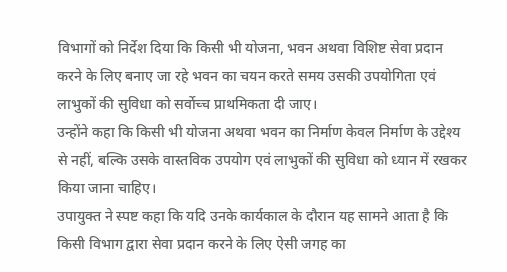विभागों को निर्देश दिया कि किसी भी योजना, भवन अथवा विशिष्ट सेवा प्रदान करने के लिए बनाए जा रहे भवन का चयन करते समय उसकी उपयोगिता एवं लाभुकों की सुविधा को सर्वोच्च प्राथमिकता दी जाए।
उन्होंने कहा कि किसी भी योजना अथवा भवन का निर्माण केवल निर्माण के उद्देश्य से नहीं, बल्कि उसके वास्तविक उपयोग एवं लाभुकों की सुविधा को ध्यान में रखकर किया जाना चाहिए।
उपायुक्त ने स्पष्ट कहा कि यदि उनके कार्यकाल के दौरान यह सामने आता है कि किसी विभाग द्वारा सेवा प्रदान करने के लिए ऐसी जगह का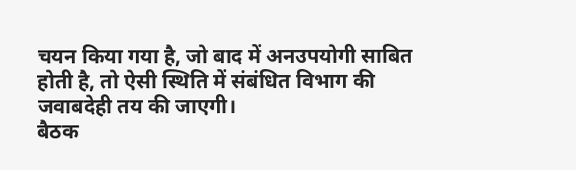चयन किया गया है, जो बाद में अनउपयोगी साबित होती है, तो ऐसी स्थिति में संबंधित विभाग की जवाबदेही तय की जाएगी।
बैठक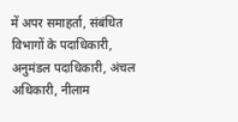में अपर समाहर्ता, संबंधित विभागों के पदाधिकारी, अनुमंडल पदाधिकारी, अंचल अधिकारी, नीलाम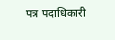पत्र पदाधिकारी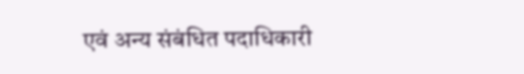एवं अन्य संबंधित पदाधिकारी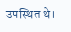उपस्थित थे।